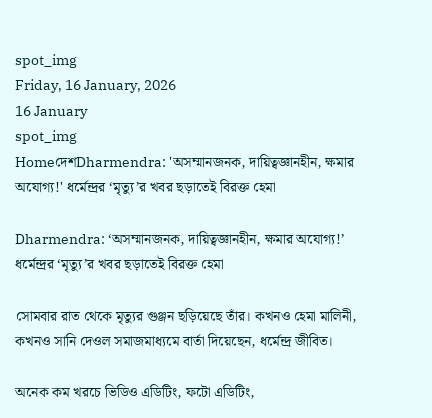spot_img
Friday, 16 January, 2026
16 January
spot_img
HomeদেশDharmendra: 'অসম্মানজনক, দায়িত্বজ্ঞানহীন, ক্ষমার অযোগ্য!' ধর্মেন্দ্রর ‘মৃত্যু’র খবর ছড়াতেই বিরক্ত হেমা

Dharmendra: ‘অসম্মানজনক, দায়িত্বজ্ঞানহীন, ক্ষমার অযোগ্য!’ ধর্মেন্দ্রর ‘মৃত্যু’র খবর ছড়াতেই বিরক্ত হেমা

সোমবার রাত থেকে মৃত্যুর গুঞ্জন ছড়িয়েছে তাঁর। কখনও হেমা মালিনী, কখনও সানি দেওল সমাজমাধ্যমে বার্তা দিয়েছেন, ধর্মেন্দ্র জীবিত।

অনেক কম খরচে ভিডিও এডিটিং, ফটো এডিটিং,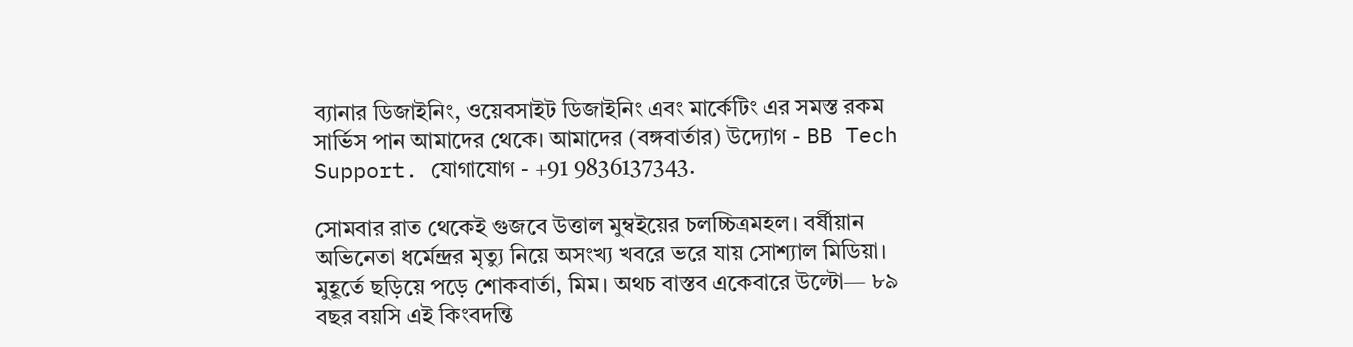ব্যানার ডিজাইনিং, ওয়েবসাইট ডিজাইনিং এবং মার্কেটিং এর সমস্ত রকম সার্ভিস পান আমাদের থেকে। আমাদের (বঙ্গবার্তার) উদ্যোগ - BB Tech Support. যোগাযোগ - +91 9836137343.

সোমবার রাত থেকেই গুজবে উত্তাল মুম্বইয়ের চলচ্চিত্রমহল। বর্ষীয়ান অভিনেতা ধর্মেন্দ্রর মৃত্যু নিয়ে অসংখ্য খবরে ভরে যায় সোশ্যাল মিডিয়া। মুহূর্তে ছড়িয়ে পড়ে শোকবার্তা, মিম। অথচ বাস্তব একেবারে উল্টো— ৮৯ বছর বয়সি এই কিংবদন্তি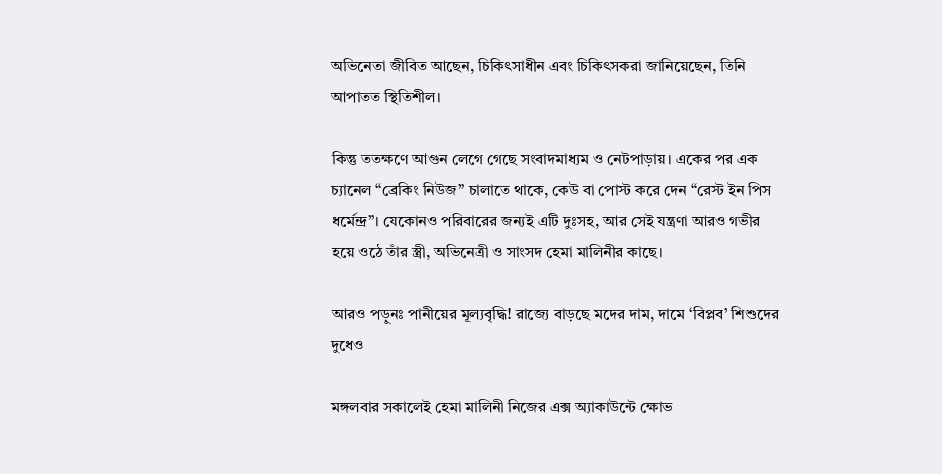অভিনেতা জীবিত আছেন, চিকিৎসাধীন এবং চিকিৎসকরা জানিয়েছেন, তিনি আপাতত স্থিতিশীল।

কিন্তু ততক্ষণে আগুন লেগে গেছে সংবাদমাধ্যম ও নেটপাড়ায়। একের পর এক চ্যানেল “ব্রেকিং নিউজ” চালাতে থাকে, কেউ বা পোস্ট করে দেন “রেস্ট ইন পিস ধর্মেন্দ্র”। যেকোনও পরিবারের জন্যই এটি দুঃসহ, আর সেই যন্ত্রণা আরও গভীর হয়ে ওঠে তাঁর স্ত্রী, অভিনেত্রী ও সাংসদ হেমা মালিনীর কাছে।

আরও পড়ুনঃ পানীয়ের মূল্যবৃদ্ধি! রাজ্যে বাড়ছে মদের দাম, দামে ‘বিপ্লব’ শিশুদের দুধেও

মঙ্গলবার সকালেই হেমা মালিনী নিজের এক্স অ্যাকাউন্টে ক্ষোভ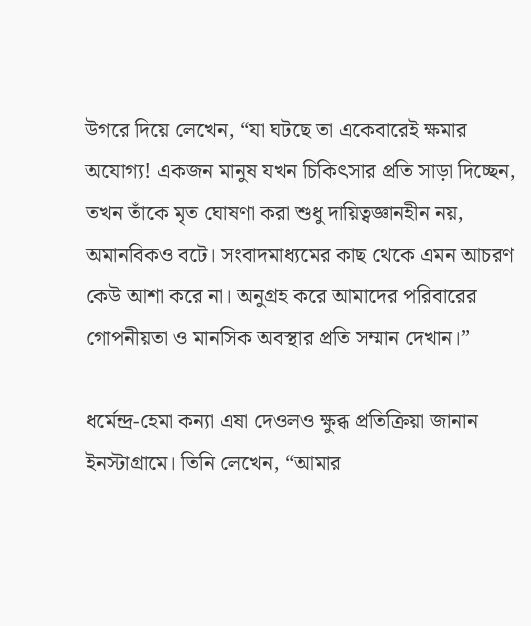উগরে দিয়ে লেখেন, “যা ঘটছে তা একেবারেই ক্ষমার অযোগ্য! একজন মানুষ যখন চিকিৎসার প্রতি সাড়া দিচ্ছেন, তখন তাঁকে মৃত ঘোষণা করা শুধু দায়িত্বজ্ঞানহীন নয়, অমানবিকও বটে। সংবাদমাধ্যমের কাছ থেকে এমন আচরণ কেউ আশা করে না। অনুগ্রহ করে আমাদের পরিবারের গোপনীয়তা ও মানসিক অবস্থার প্রতি সম্মান দেখান।”

ধর্মেন্দ্র-হেমা কন্যা এষা দেওলও ক্ষুব্ধ প্রতিক্রিয়া জানান ইনস্টাগ্রামে। তিনি লেখেন, “আমার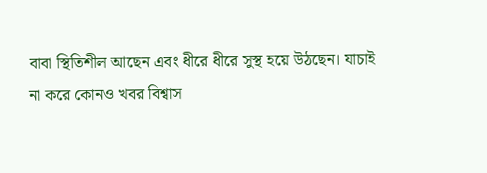বাবা স্থিতিশীল আছেন এবং ধীরে ধীরে সুস্থ হয়ে উঠছেন। যাচাই না করে কোনও খবর বিশ্বাস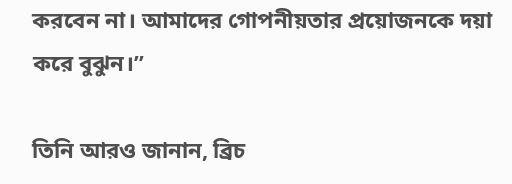করবেন না। আমাদের গোপনীয়তার প্রয়োজনকে দয়া করে বুঝুন।”

তিনি আরও জানান, ব্রিচ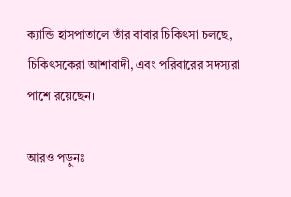ক্যান্ডি হাসপাতালে তাঁর বাবার চিকিৎসা চলছে, চিকিৎসকেরা আশাবাদী, এবং পরিবারের সদস্যরা পাশে রয়েছেন।

আরও পড়ুনঃ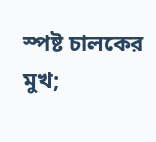স্পষ্ট চালকের মুখ;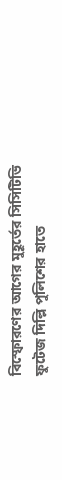বিস্ফোরণের আগের মুহূর্তের সিসিটিভি ফুটেজ দিল্লি পুলিশের হাতে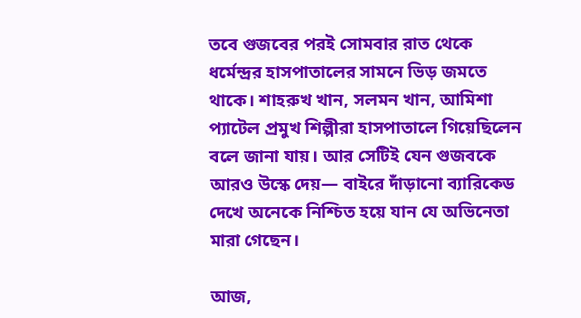তবে গুজবের পরই সোমবার রাত থেকে ধর্মেন্দ্রর হাসপাতালের সামনে ভিড় জমতে থাকে। শাহরুখ খান, সলমন খান, আমিশা প্যাটেল প্রমুখ শিল্পীরা হাসপাতালে গিয়েছিলেন বলে জানা যায়। আর সেটিই যেন গুজবকে আরও উস্কে দেয়— বাইরে দাঁড়ানো ব্যারিকেড দেখে অনেকে নিশ্চিত হয়ে যান যে অভিনেতা মারা গেছেন।

আজ,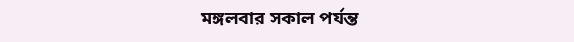মঙ্গলবার সকাল পর্যন্ত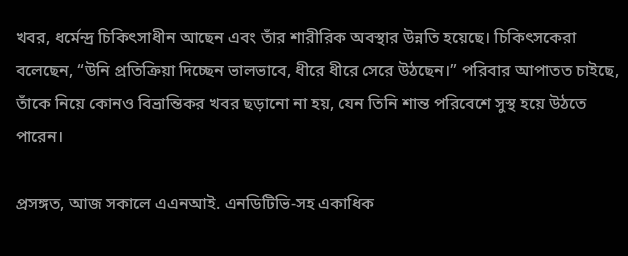খবর, ধর্মেন্দ্র চিকিৎসাধীন আছেন এবং তাঁর শারীরিক অবস্থার উন্নতি হয়েছে। চিকিৎসকেরা বলেছেন, “উনি প্রতিক্রিয়া দিচ্ছেন ভালভাবে, ধীরে ধীরে সেরে উঠছেন।” পরিবার আপাতত চাইছে, তাঁকে নিয়ে কোনও বিভ্রান্তিকর খবর ছড়ানো না হয়, যেন তিনি শান্ত পরিবেশে সুস্থ হয়ে উঠতে পারেন।

প্রসঙ্গত, আজ সকালে এএনআই. এনডিটিভি-সহ একাধিক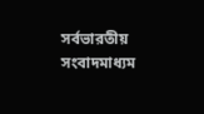সর্বভারতীয় সংবাদমাধ্যম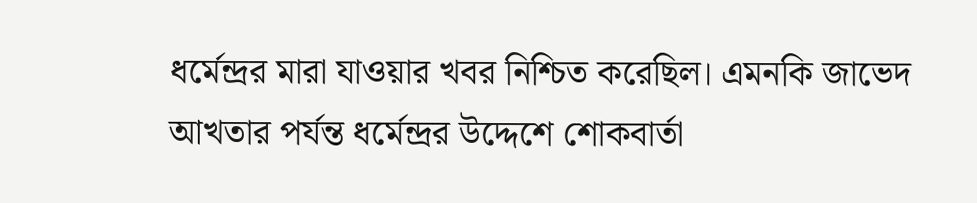ধর্মেন্দ্রর মারা যাওয়ার খবর নিশ্চিত করেছিল। এমনকি জাভেদ আখতার পর্যন্ত ধর্মেন্দ্রর উদ্দেশে শোকবার্তা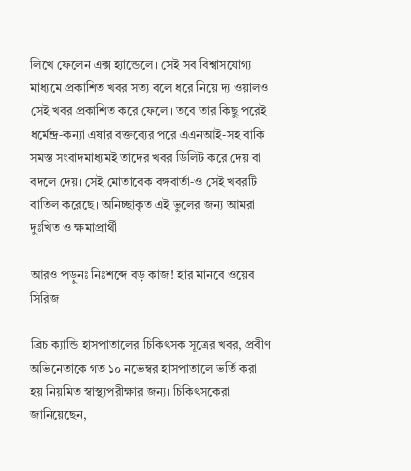লিখে ফেলেন এক্স হ্যান্ডেলে। সেই সব বিশ্বাসযোগ্য মাধ্যমে প্রকাশিত খবর সত্য বলে ধরে নিয়ে দ্য ওয়ালও সেই খবর প্রকাশিত করে ফেলে। তবে তার কিছু পরেই ধর্মেন্দ্র-কন্যা এষার বক্তব্যের পরে এএনআই-সহ বাকি সমস্ত সংবাদমাধ্যমই তাদের খবর ডিলিট করে দেয় বা বদলে দেয়। সেই মোতাবেক বঙ্গবার্তা-ও সেই খবরটি বাতিল করেছে। অনিচ্ছাকৃত এই ভুলের জন্য আমরা দুঃখিত ও ক্ষমাপ্রার্থী

আরও পড়ুনঃ নিঃশব্দে বড় কাজ! হার মানবে ওয়েব সিরিজ

ব্রিচ ক্যান্ডি হাসপাতালের চিকিৎসক সূত্রের খবর, প্রবীণ অভিনেতাকে গত ১০ নভেম্বর হাসপাতালে ভর্তি করা হয় নিয়মিত স্বাস্থ্যপরীক্ষার জন্য। চিকিৎসকেরা জানিয়েছেন,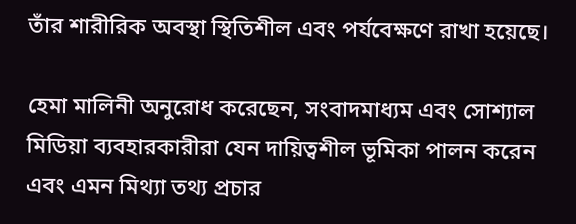তাঁর শারীরিক অবস্থা স্থিতিশীল এবং পর্যবেক্ষণে রাখা হয়েছে।

হেমা মালিনী অনুরোধ করেছেন, সংবাদমাধ্যম এবং সোশ্যাল মিডিয়া ব্যবহারকারীরা যেন দায়িত্বশীল ভূমিকা পালন করেন এবং এমন মিথ্যা তথ্য প্রচার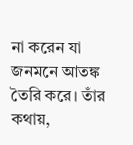না করেন যা জনমনে আতঙ্ক তৈরি করে। তাঁর কথায়,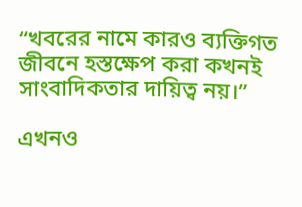“খবরের নামে কারও ব্যক্তিগত জীবনে হস্তক্ষেপ করা কখনই সাংবাদিকতার দায়িত্ব নয়।”

এখনও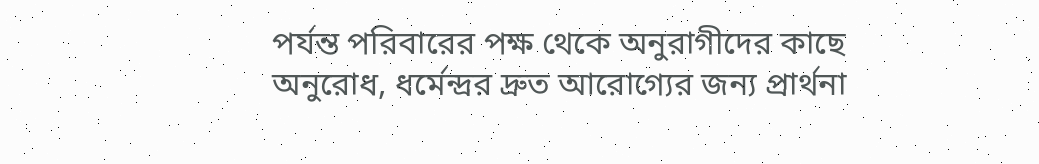পর্যন্ত পরিবারের পক্ষ থেকে অনুরাগীদের কাছে অনুরোধ, ধর্মেন্দ্রর দ্রুত আরোগ্যের জন্য প্রার্থনা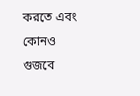করতে এবং কোনও গুজবে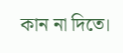কান না দিতে।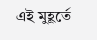এই মুহূর্তে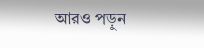আরও পড়ুন